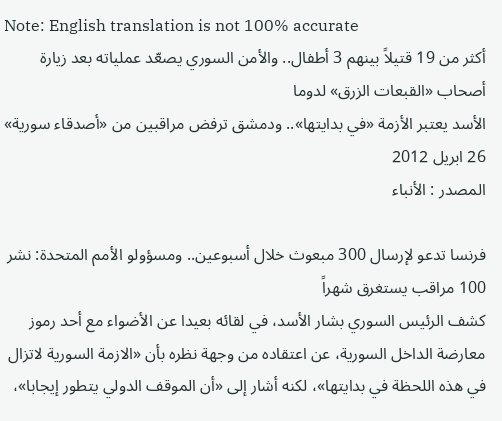Note: English translation is not 100% accurate
أكثر من 19 قتيلاً بينهم 3 أطفال.. والأمن السوري يصعّد عملياته بعد زيارة أصحاب «القبعات الزرق» لدوما
الأسد يعتبر الأزمة «في بدايتها».. ودمشق ترفض مراقبين من «أصدقاء سورية»
26 ابريل 2012
المصدر : الأنباء

فرنسا تدعو لإرسال 300 مبعوث خلال أسبوعين.. ومسؤولو الأمم المتحدة: نشر 100 مراقب يستغرق شهراً
كشف الرئيس السوري بشار الأسد، في لقائه بعيدا عن الأضواء مع أحد رموز معارضة الداخل السورية، عن اعتقاده من وجهة نظره بأن «الازمة السورية لاتزال في هذه اللحظة في بدايتها»، لكنه أشار إلى «أن الموقف الدولي يتطور إيجابا»،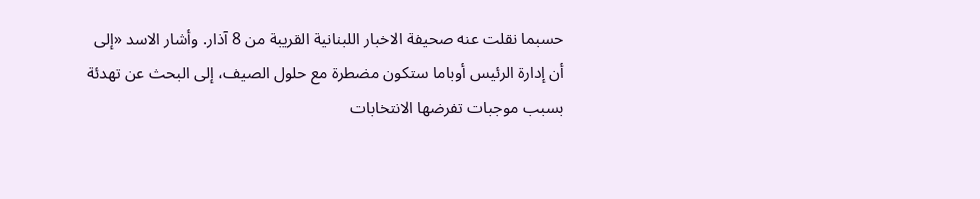حسبما نقلت عنه صحيفة الاخبار اللبنانية القريبة من 8 آذار. وأشار الاسد «إلى أن إدارة الرئيس أوباما ستكون مضطرة مع حلول الصيف، إلى البحث عن تهدئة بسبب موجبات تفرضها الانتخابات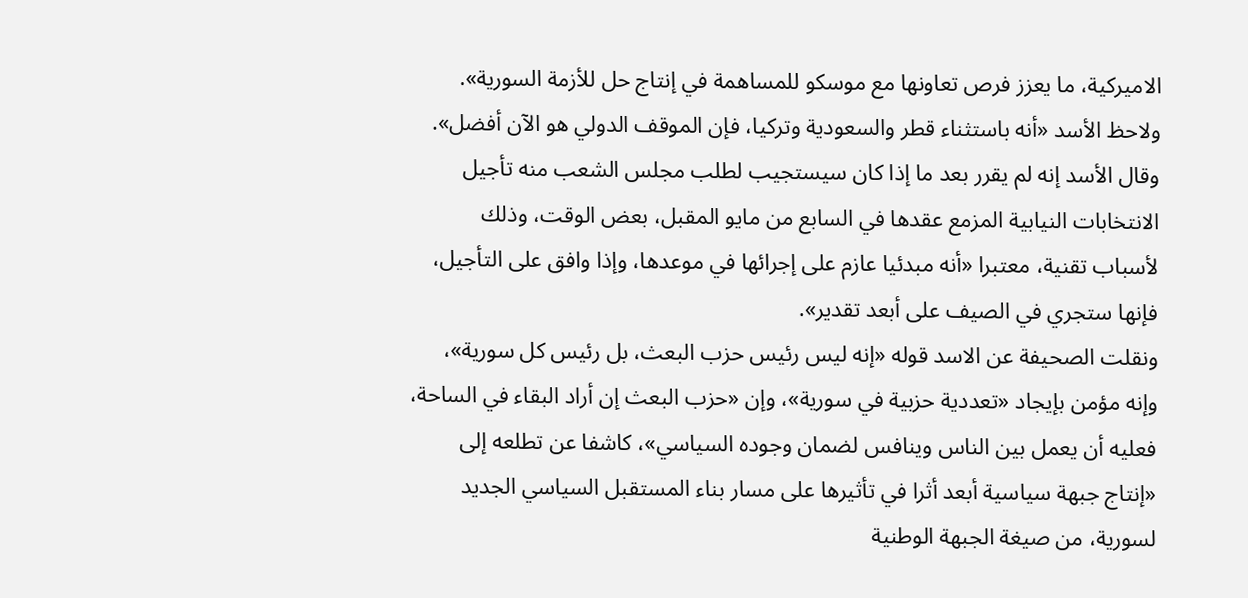الاميركية، ما يعزز فرص تعاونها مع موسكو للمساهمة في إنتاج حل للأزمة السورية». ولاحظ الأسد «أنه باستثناء قطر والسعودية وتركيا، فإن الموقف الدولي هو الآن أفضل».
وقال الأسد إنه لم يقرر بعد ما إذا كان سيستجيب لطلب مجلس الشعب منه تأجيل الانتخابات النيابية المزمع عقدها في السابع من مايو المقبل، بعض الوقت، وذلك لأسباب تقنية، معتبرا «أنه مبدئيا عازم على إجرائها في موعدها، وإذا وافق على التأجيل، فإنها ستجري في الصيف على أبعد تقدير».
ونقلت الصحيفة عن الاسد قوله «إنه ليس رئيس حزب البعث، بل رئيس كل سورية»، وإنه مؤمن بإيجاد «تعددية حزبية في سورية»، وإن «حزب البعث إن أراد البقاء في الساحة، فعليه أن يعمل بين الناس وينافس لضمان وجوده السياسي»، كاشفا عن تطلعه إلى «إنتاج جبهة سياسية أبعد أثرا في تأثيرها على مسار بناء المستقبل السياسي الجديد لسورية، من صيغة الجبهة الوطنية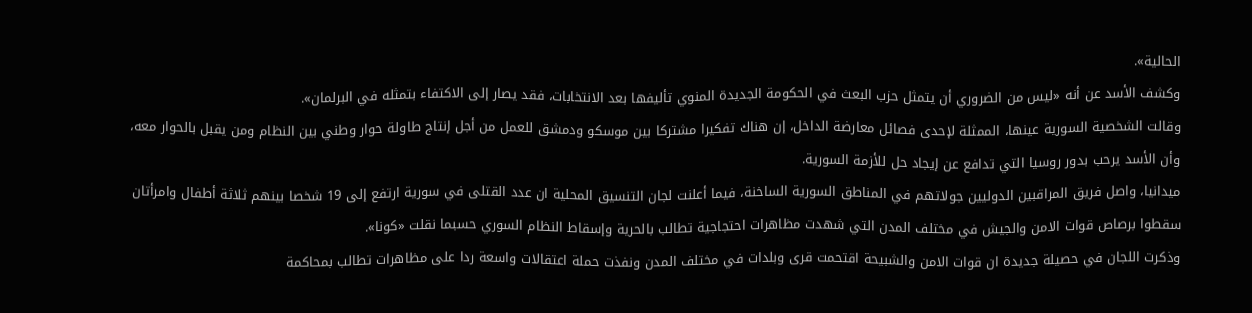الحالية».
وكشف الأسد عن أنه «ليس من الضروري أن يتمثل حزب البعث في الحكومة الجديدة المنوي تأليفها بعد الانتخابات، فقد يصار إلى الاكتفاء بتمثله في البرلمان».
وقالت الشخصية السورية عينها، الممثلة لإحدى فصائل معارضة الداخل، إن هناك تفكيرا مشتركا بين موسكو ودمشق للعمل من أجل إنتاج طاولة حوار وطني بين النظام ومن يقبل بالحوار معه، وأن الأسد يرحب بدور روسيا التي تدافع عن إيجاد حل للأزمة السورية.
ميدانيا، واصل فريق المراقبين الدوليين جولاتهم في المناطق السورية الساخنة، فيما أعلنت لجان التنسيق المحلية ان عدد القتلى في سورية ارتفع إلى 19 شخصا بينهم ثلاثة أطفال وامرأتان سقطوا برصاص قوات الامن والجيش في مختلف المدن التي شهدت مظاهرات احتجاجية تطالب بالحرية وإسقاط النظام السوري حسبما نقلت «كونا».
وذكرت اللجان في حصيلة جديدة ان قوات الامن والشبيحة اقتحمت قرى وبلدات في مختلف المدن ونفذت حملة اعتقالات واسعة ردا على مظاهرات تطالب بمحاكمة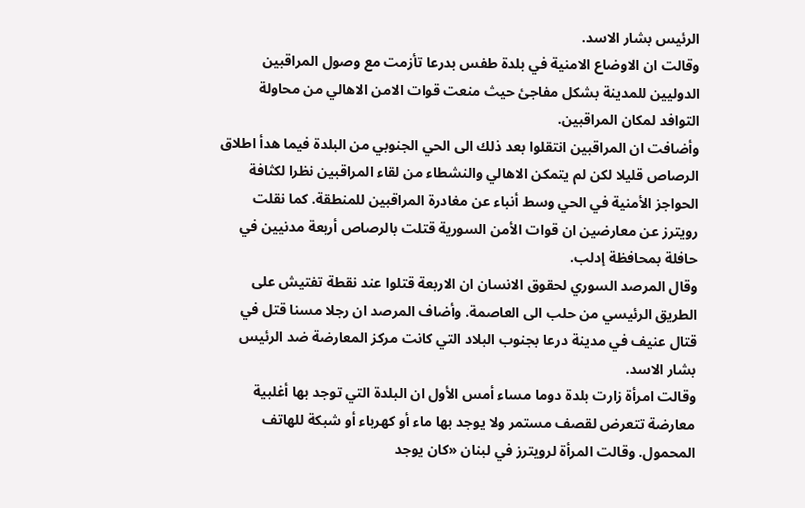الرئيس بشار الاسد.
وقالت ان الاوضاع الامنية في بلدة طفس بدرعا تأزمت مع وصول المراقبين الدوليين للمدينة بشكل مفاجئ حيث منعت قوات الامن الاهالي من محاولة التوافد لمكان المراقبين.
وأضافت ان المراقبين انتقلوا بعد ذلك الى الحي الجنوبي من البلدة فيما هدأ اطلاق الرصاص قليلا لكن لم يتمكن الاهالي والنشطاء من لقاء المراقبين نظرا لكثافة الحواجز الأمنية في الحي وسط أنباء عن مغادرة المراقبين للمنطقة. كما نقلت رويترز عن معارضين ان قوات الأمن السورية قتلت بالرصاص أربعة مدنيين في حافلة بمحافظة إدلب.
وقال المرصد السوري لحقوق الانسان ان الاربعة قتلوا عند نقطة تفتيش على الطريق الرئيسي من حلب الى العاصمة. وأضاف المرصد ان رجلا مسنا قتل في قتال عنيف في مدينة درعا بجنوب البلاد التي كانت مركز المعارضة ضد الرئيس بشار الاسد.
وقالت امرأة زارت بلدة دوما مساء أمس الأول ان البلدة التي توجد بها أغلبية معارضة تتعرض لقصف مستمر ولا يوجد بها ماء أو كهرباء أو شبكة للهاتف المحمول. وقالت المرأة لرويترز في لبنان «كان يوجد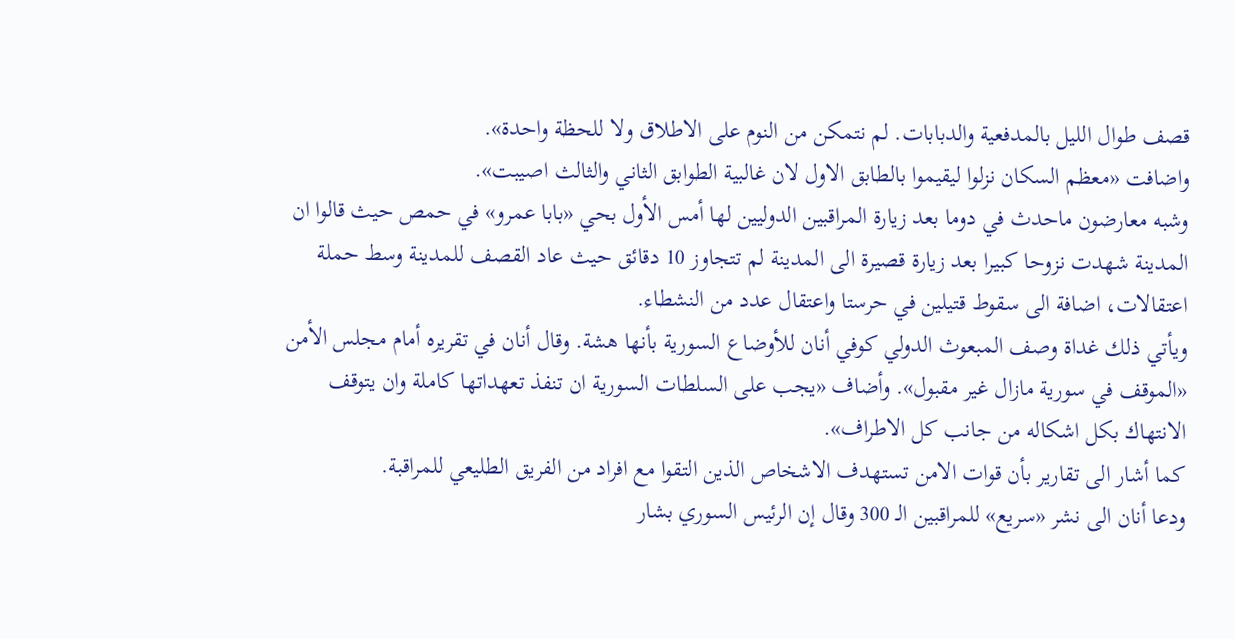قصف طوال الليل بالمدفعية والدبابات. لم نتمكن من النوم على الاطلاق ولا للحظة واحدة».
واضافت «معظم السكان نزلوا ليقيموا بالطابق الاول لان غالبية الطوابق الثاني والثالث اصيبت».
وشبه معارضون ماحدث في دوما بعد زيارة المراقبين الدوليين لها أمس الأول بحي «بابا عمرو» في حمص حيث قالوا ان المدينة شهدت نزوحا كبيرا بعد زيارة قصيرة الى المدينة لم تتجاوز 10 دقائق حيث عاد القصف للمدينة وسط حملة اعتقالات، اضافة الى سقوط قتيلين في حرستا واعتقال عدد من النشطاء.
ويأتي ذلك غداة وصف المبعوث الدولي كوفي أنان للأوضاع السورية بأنها هشة. وقال أنان في تقريره أمام مجلس الأمن «الموقف في سورية مازال غير مقبول». وأضاف «يجب على السلطات السورية ان تنفذ تعهداتها كاملة وان يتوقف الانتهاك بكل اشكاله من جانب كل الاطراف».
كما أشار الى تقارير بأن قوات الامن تستهدف الاشخاص الذين التقوا مع افراد من الفريق الطليعي للمراقبة.
ودعا أنان الى نشر «سريع» للمراقبين الـ 300 وقال إن الرئيس السوري بشار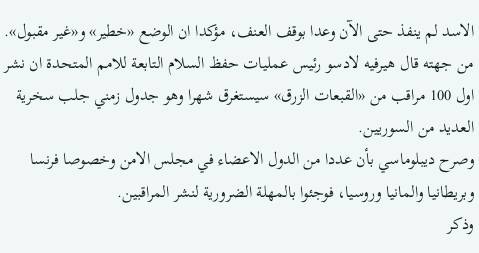الاسد لم ينفذ حتى الآن وعدا بوقف العنف، مؤكدا ان الوضع «خطير» و«غير مقبول».
من جهته قال هيرفيه لادسو رئيس عمليات حفظ السلام التابعة للامم المتحدة ان نشر اول 100 مراقب من «القبعات الزرق» سيستغرق شهرا وهو جدول زمني جلب سخرية العديد من السوريين.
وصرح ديبلوماسي بأن عددا من الدول الاعضاء في مجلس الامن وخصوصا فرنسا وبريطانيا والمانيا وروسيا، فوجئوا بالمهلة الضرورية لنشر المراقبين.
وذكر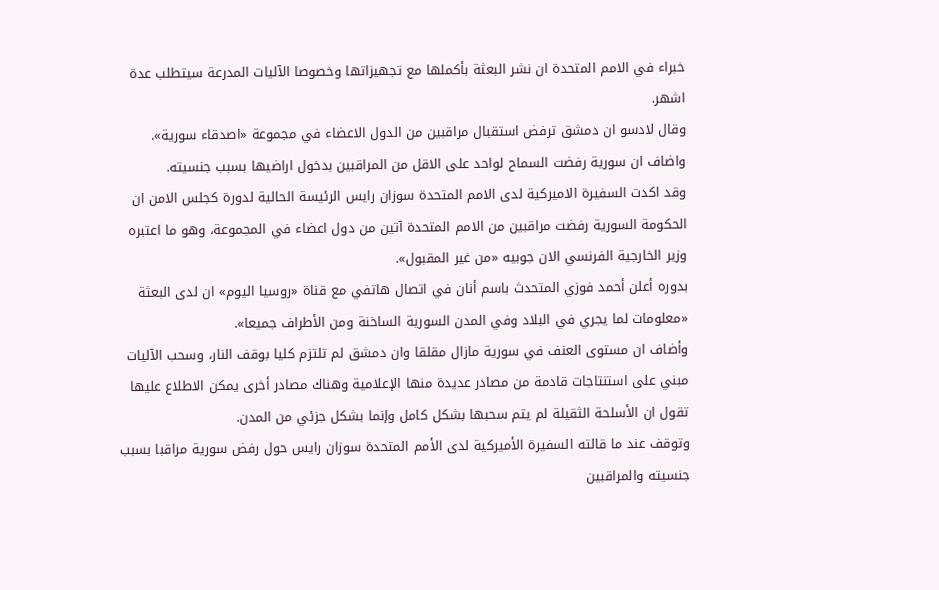خبراء في الامم المتحدة ان نشر البعثة بأكملها مع تجهيزاتها وخصوصا الآليات المدرعة سيتطلب عدة اشهر.
وقال لادسو ان دمشق ترفض استقبال مراقبين من الدول الاعضاء في مجموعة «اصدقاء سورية». واضاف ان سورية رفضت السماح لواحد على الاقل من المراقبين بدخول اراضيها بسبب جنسيته.
وقد اكدت السفيرة الاميركية لدى الامم المتحدة سوزان رايس الرئيسة الحالية لدورة كجلس الامن ان الحكومة السورية رفضت مراقبين من الامم المتحدة آتين من دول اعضاء في المجموعة، وهو ما اعتبره وزير الخارجية الفرنسي الان جوبيه «من غير المقبول».
بدوره أعلن أحمد فوزي المتحدث باسم أنان في اتصال هاتفي مع قناة «روسيا اليوم» ان لدى البعثة «معلومات لما يجري في البلاد وفي المدن السورية الساخنة ومن الأطراف جميعا».
وأضاف ان مستوى العنف في سورية مازال مقلقا وان دمشق لم تلتزم كليا بوقف النار، وسحب الآليات مبني على استنتاجات قادمة من مصادر عديدة منها الإعلامية وهناك مصادر أخرى يمكن الاطلاع عليها تقول ان الأسلحة الثقيلة لم يتم سحبها بشكل كامل وإنما بشكل جزئي من المدن.
وتوقف عند ما قالته السفيرة الأميركية لدى الأمم المتحدة سوزان رايس حول رفض سورية مراقبا بسبب جنسيته والمراقبين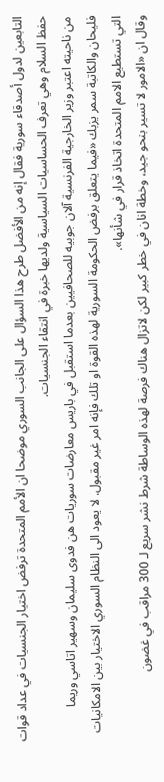التابعين لدول أصدقاء سورية فقال إنه من الأفضل طرح هذا السؤال على الجانب السوري موضحا ان الأمم المتحدة ترفض اختيار الجنسيات في عداد قوات حفظ السلام وهي تعرف الحساسيات السياسية ولديها خبرة في انتقاء الجنسيات.
من ناحيته اعتبر وزير الخارجية الفرنسية آلان جوبيه للصحافيين بعدما استقبل في باريس معارضات سوريات هن فدوى سليمان وسهير اتاسي وريما فليحان والكاتبة سمر يزبك «فيما يتعلق برفض الحكومة السورية لهذه القوة او تلك فإنه امر غير مقبول. لا يعود الى النظام السوري الاختيار بين الامكانيات التي تستطيع الامم المتحدة اتخاذ قرار في شأنها».
وقال ان «الامور لا تسير بنحو جيد، وخطة انان في خطر كبير لكن لاتزال هناك فرصة لهذه الوساطة شرط نشر سريع لـ 300 مراقب في غضون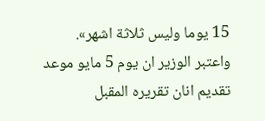15 يوما وليس ثلاثة اشهر».
واعتبر الوزير ان يوم 5 مايو موعد تقديم انان تقريره المقبل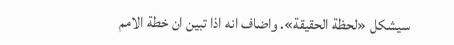سيشكل «لحظة الحقيقة». واضاف انه اذا تبين ان خطة الامم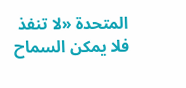المتحدة «لا تنفذ فلا يمكن السماح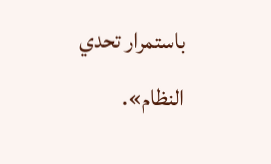باستمرار تحدي النظام».